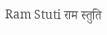Ram Stuti राम स्तुति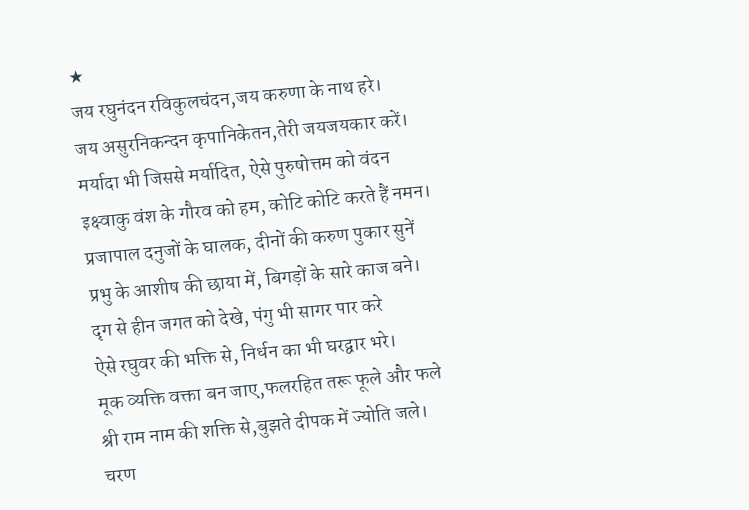★
जय रघुनंदन रविकुलचंदन,जय करुणा के नाथ हरे।
जय असुरनिकन्दन कृपानिकेतन,तेरी जयजयकार करें।
मर्यादा भी जिससे मर्यादित, ऐसे पुरुषोत्तम को वंदन
इक्ष्वाकु वंश के गौरव को हम, कोटि कोटि करते हैं नमन।
प्रजापाल दनुजों के घालक, दीनों की करुण पुकार सुनें
प्रभु के आशीष की छाया में, बिगड़ों के सारे काज बने।
दृग से हीन जगत को देखे, पंगु भी सागर पार करे
ऐसे रघुवर की भक्ति से, निर्धन का भी घरद्वार भरे।
मूक व्यक्ति वक्ता बन जाए,फलरहित तरू फूले और फले
श्री राम नाम की शक्ति से,बुझते दीपक में ज्योति जले।
चरण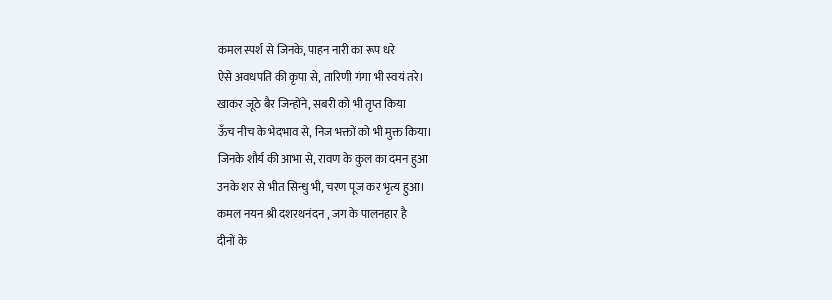कमल स्पर्श से जिनके, पाहन नारी का रूप धरे
ऐसे अवधपति की कृपा से, तारिणी गंगा भी स्वयं तरे।
खाकर जूठे बैर जिन्होंने, सबरी को भी तृप्त किया
ऊँच नीच के भेदभाव से, निज भक्तों को भी मुक्त किया।
जिनके शौर्य की आभा से, रावण के कुल का दमन हुआ
उनके शर से भीत सिन्धु भी, चरण पूज कर भृत्य हुआ।
कमल नयन श्री दशरथनंदन , जग के पालनहार है
दीनों के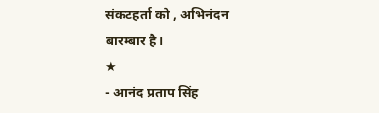संकटहर्ता को , अभिनंदन बारम्बार है।
★
- आनंद प्रताप सिंह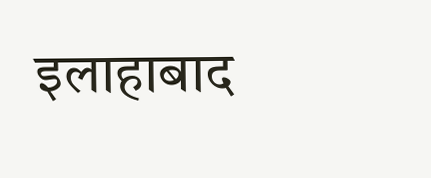इलाहाबाद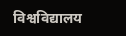विश्वविद्यालय